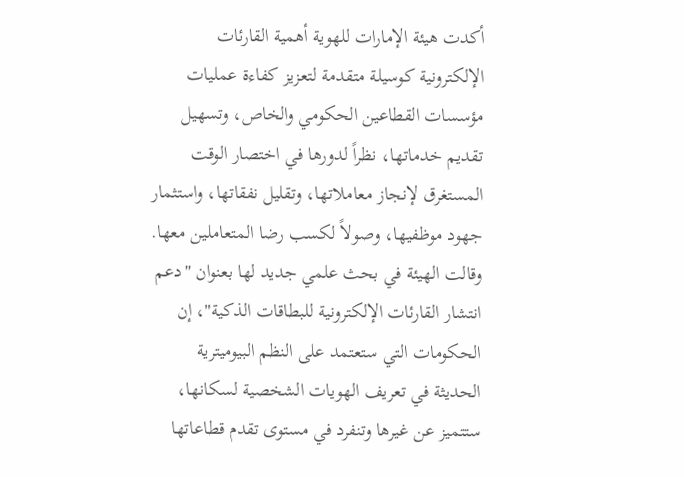أكدت هيئة الإمارات للهوية أهمية القارئات الإلكترونية كوسيلة متقدمة لتعزيز كفاءة عمليات مؤسسات القطاعين الحكومي والخاص، وتسهيل تقديم خدماتها، نظراً لدورها في اختصار الوقت المستغرق لإنجاز معاملاتها، وتقليل نفقاتها، واستثمار جهود موظفيها، وصولاً لكسب رضا المتعاملين معها.
وقالت الهيئة في بحث علمي جديد لها بعنوان "دعم انتشار القارئات الإلكترونية للبطاقات الذكية"، إن الحكومات التي ستعتمد على النظم البيوميترية الحديثة في تعريف الهويات الشخصية لسكانها، ستتميز عن غيرها وتنفرد في مستوى تقدم قطاعاتها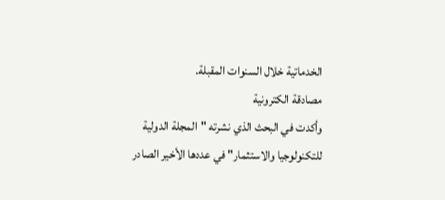الخدماتية خلال السنوات المقبلة.
مصادقة الكترونية
وأكدت في البحث الذي نشرته "المجلة الدولية للتكنولوجيا والاستثمار" في عددها الأخير الصادر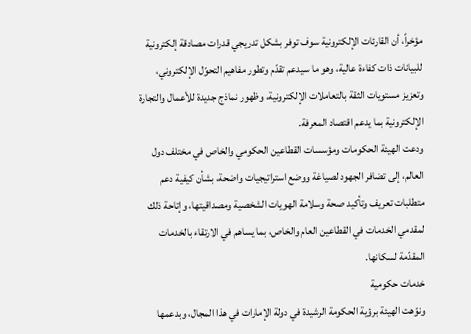مؤخراً، أن القارئات الإلكترونية سوف توفر بشكل تدريجي قدرات مصادقة إلكترونية للبيانات ذات كفاءة عالية، وهو ما سيدعم تقدّم وتطور مفاهيم التحوّل الإلكتروني، وتعزيز مستويات الثقة بالتعاملات الإلكترونية، وظهور نماذج جديدة للأعمال والتجارة الإلكترونية بما يدعم اقتصاد المعرفة.
ودعت الهيئة الحكومات ومؤسسات القطاعين الحكومي والخاص في مختلف دول العالم، إلى تضافر الجهود لصياغة ووضع استراتيجيات واضحة، بشأن كيفية دعم متطلبات تعريف وتأكيد صحة وسلامة الهويات الشخصية ومصداقيتها، وإتاحة ذلك لمقدمي الخدمات في القطاعين العام والخاص، بما يساهم في الارتقاء بالخدمات المقدّمة لسكانها.
خدمات حكومية
ونوّهت الهيئة برؤية الحكومة الرشيدة في دولة الإمارات في هذا المجال، وبدعمها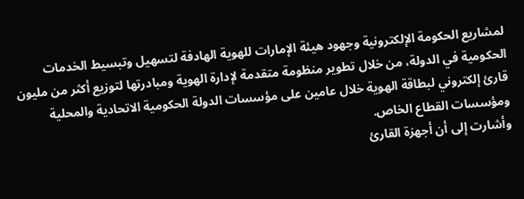لمشاريع الحكومة الإلكترونية وجهود هيئة الإمارات للهوية الهادفة لتسهيل وتبسيط الخدمات الحكومية في الدولة، من خلال تطوير منظومة متقدمة لإدارة الهوية ومبادرتها لتوزيع أكثر من مليون قارئ إلكتروني لبطاقة الهوية خلال عامين على مؤسسات الدولة الحكومية الاتحادية والمحلية ومؤسسات القطاع الخاص.
وأشارت إلى أن أجهزة القارئ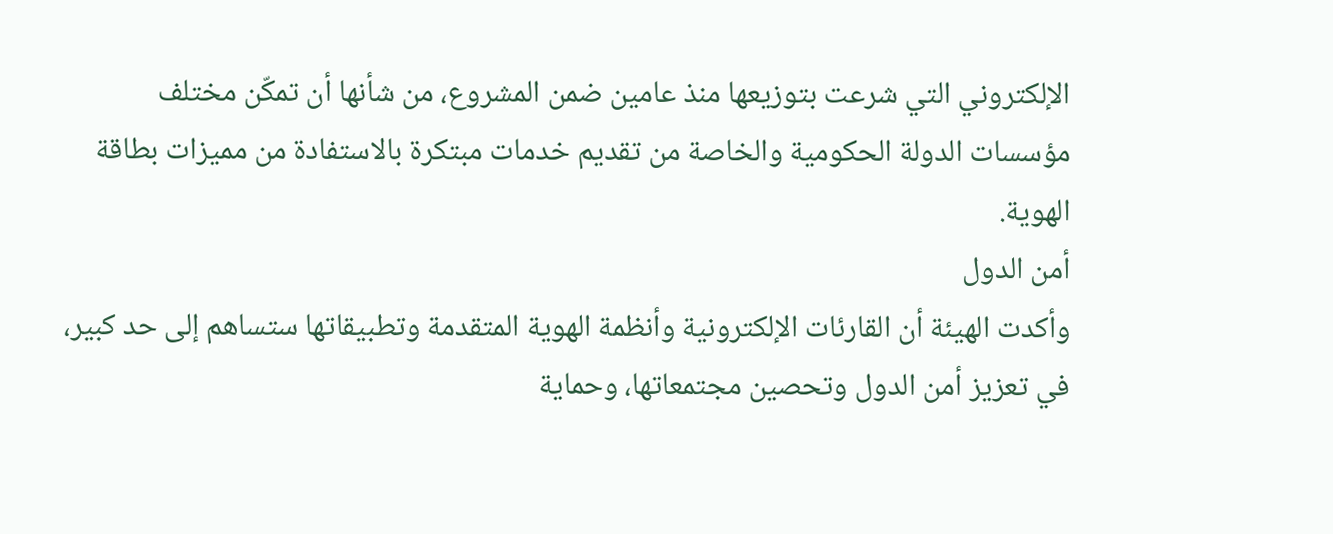الإلكتروني التي شرعت بتوزيعها منذ عامين ضمن المشروع، من شأنها أن تمكّن مختلف مؤسسات الدولة الحكومية والخاصة من تقديم خدمات مبتكرة بالاستفادة من مميزات بطاقة الهوية.
أمن الدول
وأكدت الهيئة أن القارئات الإلكترونية وأنظمة الهوية المتقدمة وتطبيقاتها ستساهم إلى حد كبير، في تعزيز أمن الدول وتحصين مجتمعاتها، وحماية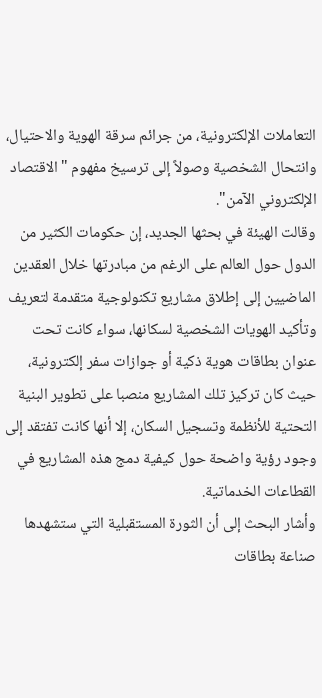التعاملات الإلكترونية، من جرائم سرقة الهوية والاحتيال، وانتحال الشخصية وصولاً إلى ترسيخ مفهوم "الاقتصاد الإلكتروني الآمن".
وقالت الهيئة في بحثها الجديد، إن حكومات الكثير من الدول حول العالم على الرغم من مبادرتها خلال العقدين الماضيين إلى إطلاق مشاريع تكنولوجية متقدمة لتعريف وتأكيد الهويات الشخصية لسكانها، سواء كانت تحت عنوان بطاقات هوية ذكية أو جوازات سفر إلكترونية، حيث كان تركيز تلك المشاريع منصبا على تطوير البنية التحتية للأنظمة وتسجيل السكان، إلا أنها كانت تفتقد إلى وجود رؤية واضحة حول كيفية دمج هذه المشاريع في القطاعات الخدماتية.
وأشار البحث إلى أن الثورة المستقبلية التي ستشهدها صناعة بطاقات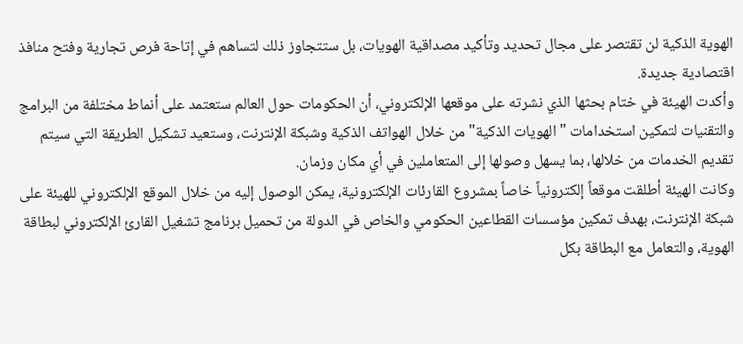الهوية الذكية لن تقتصر على مجال تحديد وتأكيد مصداقية الهويات، بل ستتجاوز ذلك لتساهم في إتاحة فرص تجارية وفتح منافذ اقتصادية جديدة.
وأكدت الهيئة في ختام بحثها الذي نشرته على موقعها الإلكتروني، أن الحكومات حول العالم ستعتمد على أنماط مختلفة من البرامج والتقنيات لتمكين استخدامات "الهويات الذكية" من خلال الهواتف الذكية وشبكة الإنترنت، وستعيد تشكيل الطريقة التي سيتم تقديم الخدمات من خلالها، بما يسهل وصولها إلى المتعاملين في أي مكان وزمان.
وكانت الهيئة أطلقت موقعاً إلكترونياً خاصاً بمشروع القارئات الإلكترونية، يمكن الوصول إليه من خلال الموقع الإلكتروني للهيئة على شبكة الإنترنت، بهدف تمكين مؤسسات القطاعين الحكومي والخاص في الدولة من تحميل برنامج تشغيل القارئ الإلكتروني لبطاقة الهوية، والتعامل مع البطاقة بكل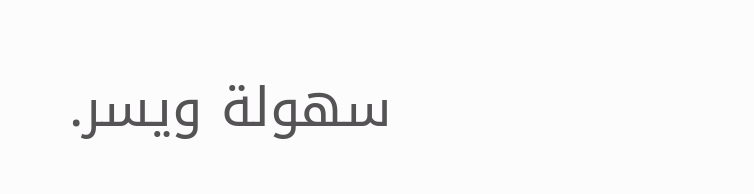سهولة ويسر.